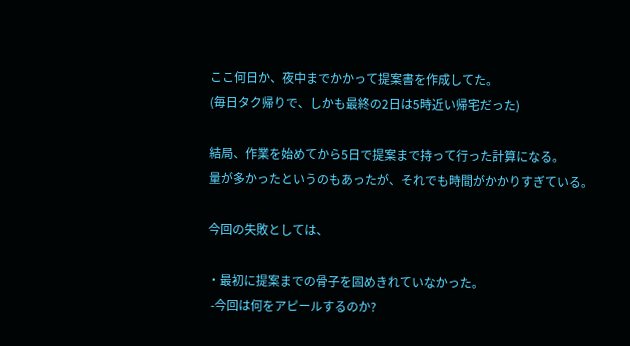ここ何日か、夜中までかかって提案書を作成してた。
(毎日タク帰りで、しかも最終の2日は5時近い帰宅だった)

結局、作業を始めてから5日で提案まで持って行った計算になる。
量が多かったというのもあったが、それでも時間がかかりすぎている。

今回の失敗としては、

・最初に提案までの骨子を固めきれていなかった。
 -今回は何をアピールするのか?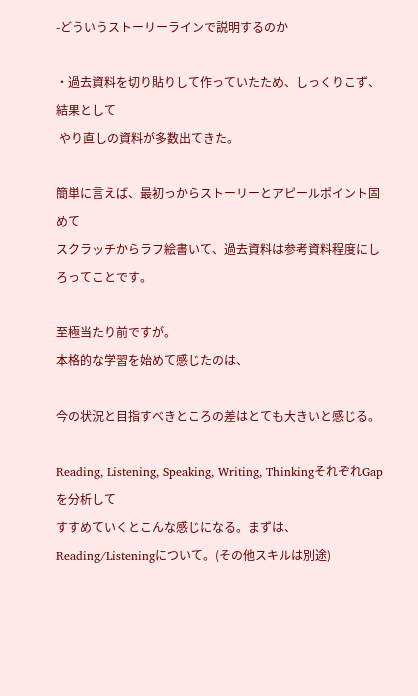-どういうストーリーラインで説明するのか

・過去資料を切り貼りして作っていたため、しっくりこず、結果として
 やり直しの資料が多数出てきた。

簡単に言えば、最初っからストーリーとアピールポイント固めて
スクラッチからラフ絵書いて、過去資料は参考資料程度にしろってことです。

至極当たり前ですが。
本格的な学習を始めて感じたのは、

今の状況と目指すべきところの差はとても大きいと感じる。

Reading, Listening, Speaking, Writing, ThinkingそれぞれGapを分析して
すすめていくとこんな感じになる。まずは、Reading/Listeningについて。(その他スキルは別途)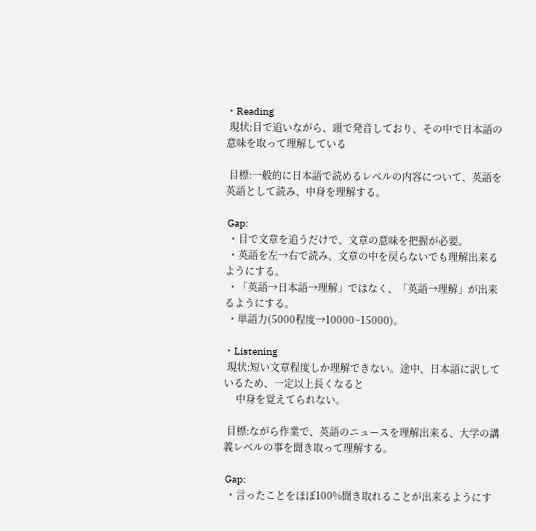・Reading
 現状:目で追いながら、頭で発音しており、その中で日本語の意味を取って理解している

 目標:一般的に日本語で読めるレベルの内容について、英語を英語として読み、中身を理解する。

 Gap:
 ・目で文章を追うだけで、文章の意味を把握が必要。
 ・英語を左→右で読み、文章の中を戻らないでも理解出来るようにする。
 ・「英語→日本語→理解」ではなく、「英語→理解」が出来るようにする。
 ・単語力(5000程度→10000~15000)。

・Listening
 現状:短い文章程度しか理解できない。途中、日本語に訳しているため、一定以上長くなると
    中身を覚えてられない。

 目標:ながら作業で、英語のニュースを理解出来る、大学の講義レベルの事を聞き取って理解する。

 Gap:
 ・言ったことをほぼ100%聞き取れることが出来るようにす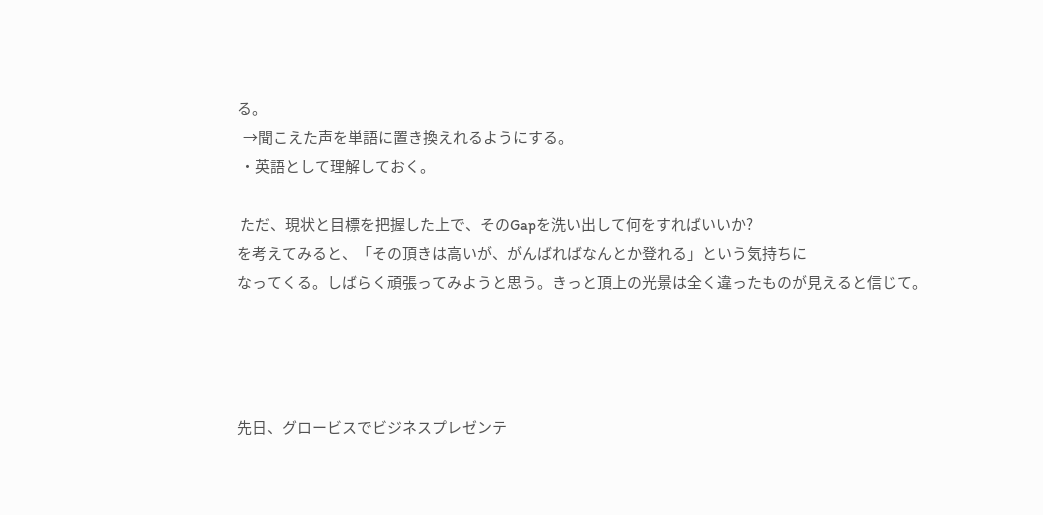る。
  →聞こえた声を単語に置き換えれるようにする。
 ・英語として理解しておく。

 ただ、現状と目標を把握した上で、そのGapを洗い出して何をすればいいか?
を考えてみると、「その頂きは高いが、がんばればなんとか登れる」という気持ちに
なってくる。しばらく頑張ってみようと思う。きっと頂上の光景は全く違ったものが見えると信じて。




先日、グロービスでビジネスプレゼンテ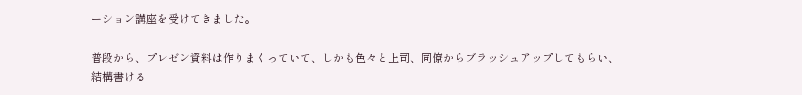ーション講座を受けてきました。

普段から、プレゼン資料は作りまくっていて、しかも色々と上司、同僚からブラッシュアップしてもらい、
結構書ける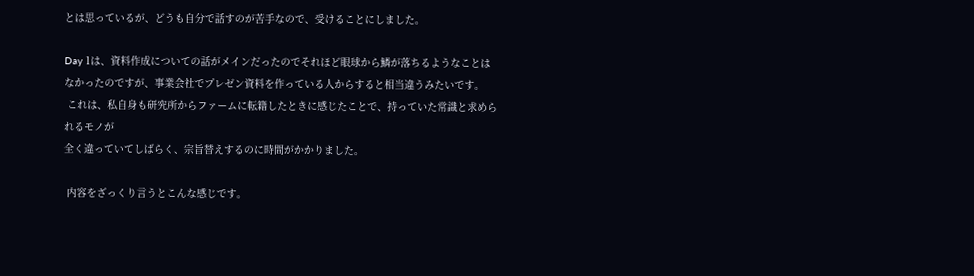とは思っているが、どうも自分で話すのが苦手なので、受けることにしました。

Day 1は、資料作成についての話がメインだったのでそれほど眼球から鱗が落ちるようなことは
なかったのですが、事業会社でプレゼン資料を作っている人からすると相当違うみたいです。
 これは、私自身も研究所からファームに転籍したときに感じたことで、持っていた常識と求められるモノが
全く違っていてしばらく、宗旨替えするのに時間がかかりました。

 内容をざっくり言うとこんな感じです。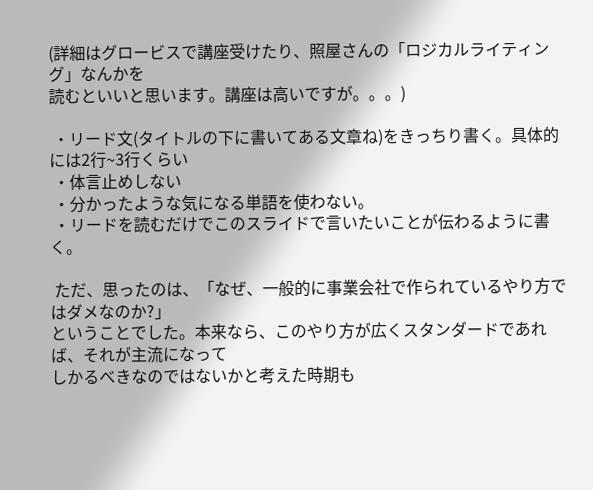(詳細はグロービスで講座受けたり、照屋さんの「ロジカルライティング」なんかを
読むといいと思います。講座は高いですが。。。)

 ・リード文(タイトルの下に書いてある文章ね)をきっちり書く。具体的には2行~3行くらい
 ・体言止めしない
 ・分かったような気になる単語を使わない。
 ・リードを読むだけでこのスライドで言いたいことが伝わるように書く。

 ただ、思ったのは、「なぜ、一般的に事業会社で作られているやり方ではダメなのか?」
ということでした。本来なら、このやり方が広くスタンダードであれば、それが主流になって
しかるべきなのではないかと考えた時期も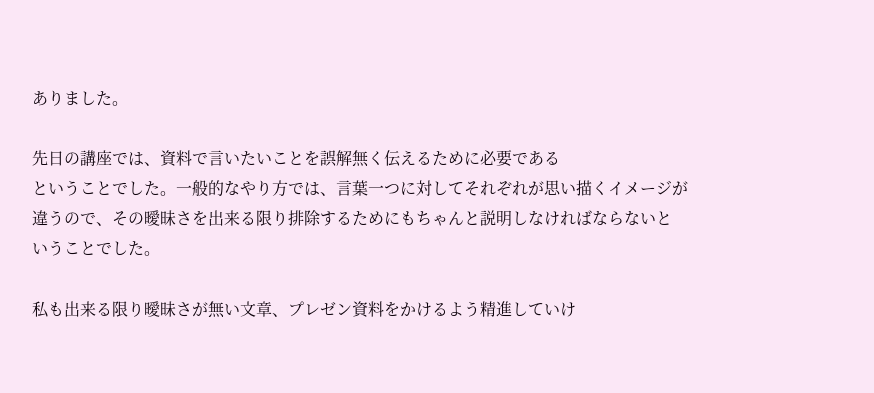ありました。

先日の講座では、資料で言いたいことを誤解無く伝えるために必要である
ということでした。一般的なやり方では、言葉一つに対してそれぞれが思い描くイメージが
違うので、その曖昧さを出来る限り排除するためにもちゃんと説明しなければならないと
いうことでした。

私も出来る限り曖昧さが無い文章、プレゼン資料をかけるよう精進していけ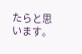たらと思います。